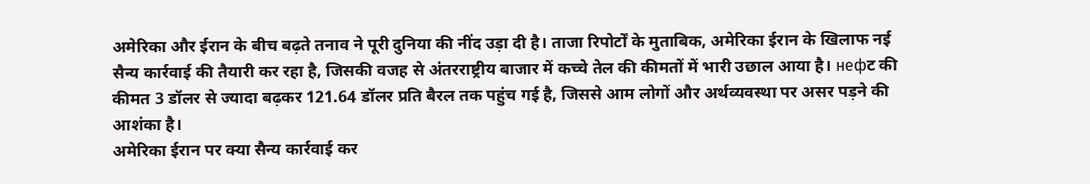अमेरिका और ईरान के बीच बढ़ते तनाव ने पूरी दुनिया की नींद उड़ा दी है। ताजा रिपोर्टों के मुताबिक, अमेरिका ईरान के खिलाफ नई सैन्य कार्रवाई की तैयारी कर रहा है, जिसकी वजह से अंतरराष्ट्रीय बाजार में कच्चे तेल की कीमतों में भारी उछाल आया है। нефट की कीमत 3 डॉलर से ज्यादा बढ़कर 121.64 डॉलर प्रति बैरल तक पहुंच गई है, जिससे आम लोगों और अर्थव्यवस्था पर असर पड़ने की आशंका है।
अमेरिका ईरान पर क्या सैन्य कार्रवाई कर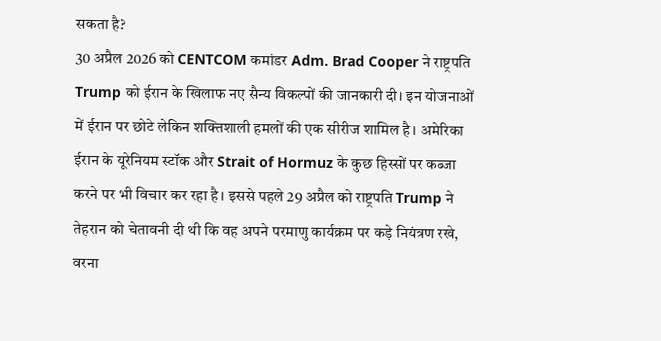सकता है?
30 अप्रैल 2026 को CENTCOM कमांडर Adm. Brad Cooper ने राष्ट्रपति Trump को ईरान के खिलाफ नए सैन्य विकल्पों की जानकारी दी। इन योजनाओं में ईरान पर छोटे लेकिन शक्तिशाली हमलों की एक सीरीज शामिल है। अमेरिका ईरान के यूरेनियम स्टॉक और Strait of Hormuz के कुछ हिस्सों पर कब्जा करने पर भी विचार कर रहा है। इससे पहले 29 अप्रैल को राष्ट्रपति Trump ने तेहरान को चेतावनी दी थी कि वह अपने परमाणु कार्यक्रम पर कड़े नियंत्रण रखे, वरना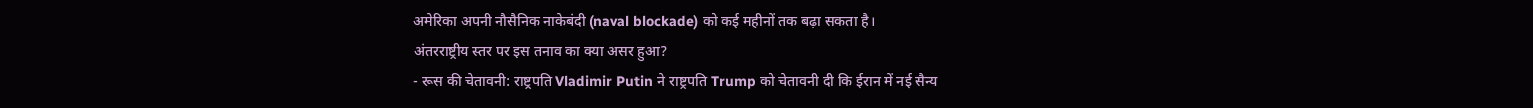अमेरिका अपनी नौसैनिक नाकेबंदी (naval blockade) को कई महीनों तक बढ़ा सकता है।
अंतरराष्ट्रीय स्तर पर इस तनाव का क्या असर हुआ?
- रूस की चेतावनी: राष्ट्रपति Vladimir Putin ने राष्ट्रपति Trump को चेतावनी दी कि ईरान में नई सैन्य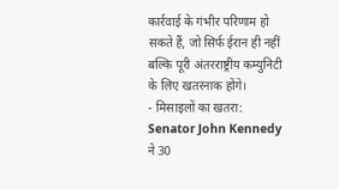कार्रवाई के गंभीर परिणाम हो सकते हैं, जो सिर्फ ईरान ही नहीं बल्कि पूरी अंतरराष्ट्रीय कम्युनिटी के लिए खतरनाक होंगे।
- मिसाइलों का खतरा: Senator John Kennedy ने 30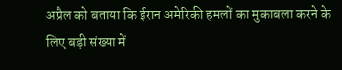अप्रैल को बताया कि ईरान अमेरिकी हमलों का मुकाबला करने के लिए बड़ी संख्या में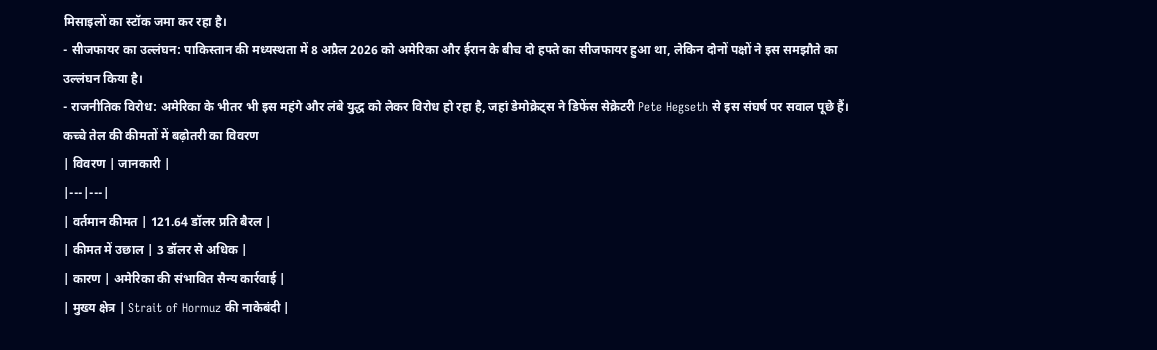मिसाइलों का स्टॉक जमा कर रहा है।
- सीजफायर का उल्लंघन: पाकिस्तान की मध्यस्थता में 8 अप्रैल 2026 को अमेरिका और ईरान के बीच दो हफ्ते का सीजफायर हुआ था, लेकिन दोनों पक्षों ने इस समझौते का उल्लंघन किया है।
- राजनीतिक विरोध: अमेरिका के भीतर भी इस महंगे और लंबे युद्ध को लेकर विरोध हो रहा है, जहां डेमोक्रेट्स ने डिफेंस सेक्रेटरी Pete Hegseth से इस संघर्ष पर सवाल पूछे हैं।
कच्चे तेल की कीमतों में बढ़ोतरी का विवरण
| विवरण | जानकारी |
|---|---|
| वर्तमान कीमत | 121.64 डॉलर प्रति बैरल |
| कीमत में उछाल | 3 डॉलर से अधिक |
| कारण | अमेरिका की संभावित सैन्य कार्रवाई |
| मुख्य क्षेत्र | Strait of Hormuz की नाकेबंदी |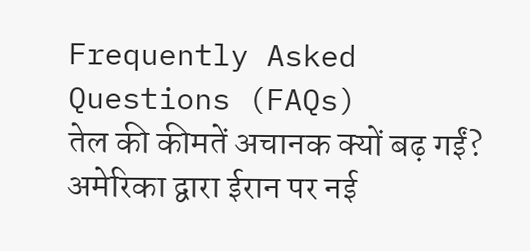Frequently Asked Questions (FAQs)
तेल की कीमतें अचानक क्यों बढ़ गईं?
अमेरिका द्वारा ईरान पर नई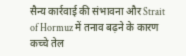सैन्य कार्रवाई की संभावना और Strait of Hormuz में तनाव बढ़ने के कारण कच्चे तेल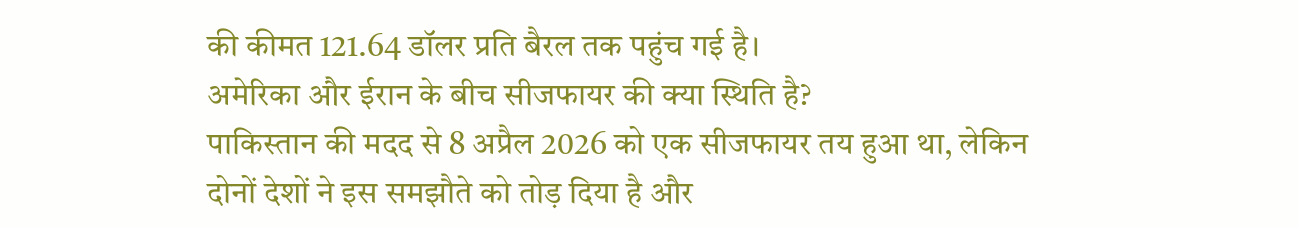की कीमत 121.64 डॉलर प्रति बैरल तक पहुंच गई है।
अमेरिका और ईरान के बीच सीजफायर की क्या स्थिति है?
पाकिस्तान की मदद से 8 अप्रैल 2026 को एक सीजफायर तय हुआ था, लेकिन दोनों देशों ने इस समझौते को तोड़ दिया है और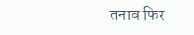तनाव फिर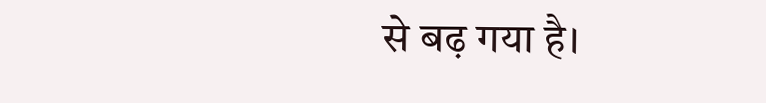से बढ़ गया है।